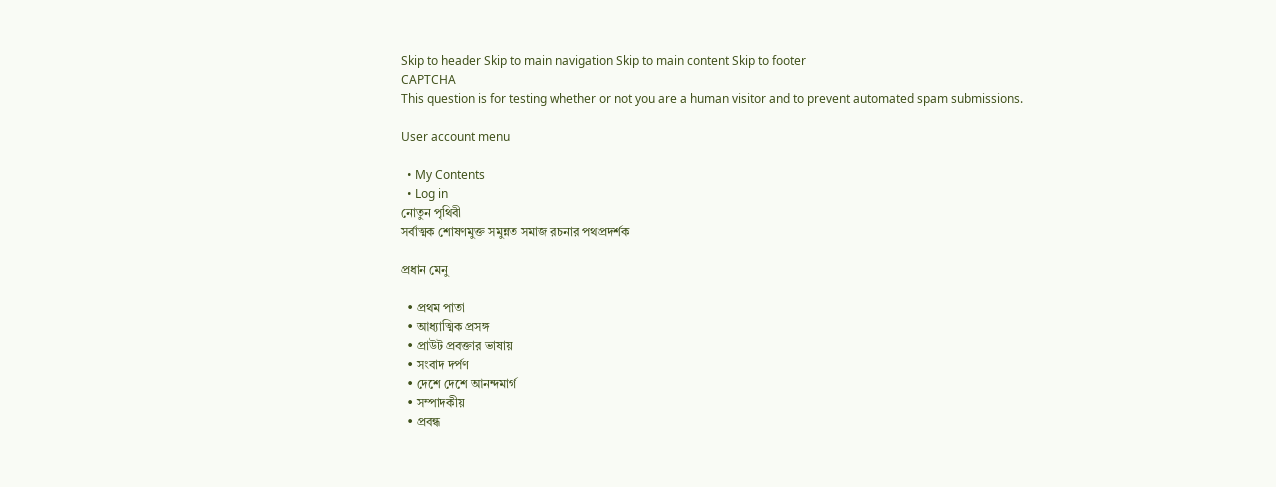Skip to header Skip to main navigation Skip to main content Skip to footer
CAPTCHA
This question is for testing whether or not you are a human visitor and to prevent automated spam submissions.

User account menu

  • My Contents
  • Log in
নোতুন পৃথিবী
সর্বাত্মক শোষণমুক্ত সমুন্নত সমাজ রচনার পথপ্রদর্শক

প্রধান মেনু

  • প্রথম পাতা
  • আধ্যাত্মিক প্রসঙ্গ
  • প্রাউট প্রবক্তার ভাষায়
  • সংবাদ দর্পণ
  • দেশে দেশে আনন্দমার্গ
  • সম্পাদকীয়
  • প্রবন্ধ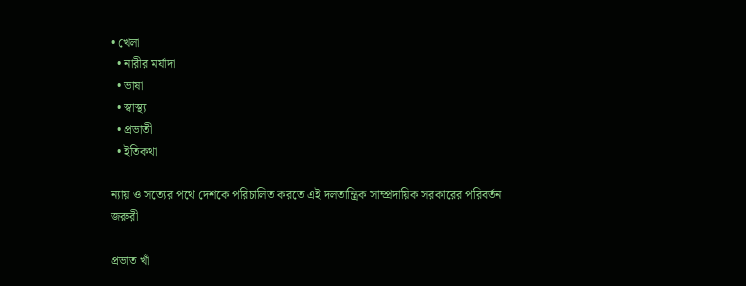• খেলা
  • নারীর মর্যাদা
  • ভাষা
  • স্বাস্থ্য
  • প্রভাতী
  • ইতিকথা

ন্যায় ও সত্যের পথে দেশকে পরিচালিত করতে এই দলতান্ত্রিক সাম্প্রদায়িক সরকারের পরিবর্তন জরুরী

প্রভাত খাঁ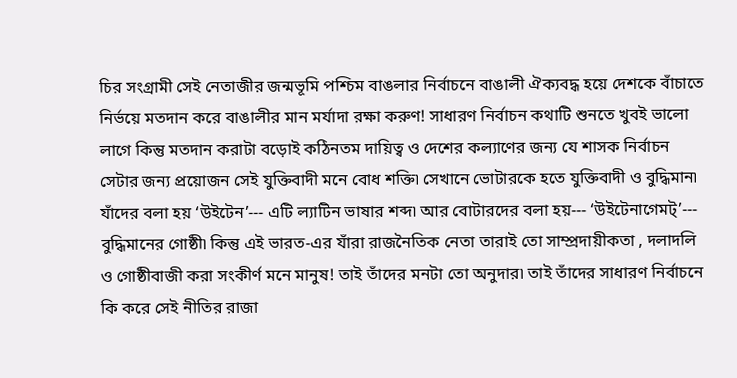চির সংগ্রামী সেই নেতাজীর জন্মভূমি পশ্চিম বাঙলার নির্বাচনে বাঙালী ঐক্যবদ্ধ হয়ে দেশকে বাঁচাতে নির্ভয়ে মতদান করে বাঙালীর মান মর্যাদা রক্ষা করুণ! সাধারণ নির্বাচন কথাটি শুনতে খুবই ভালো লাগে কিন্তু মতদান করাটা বড়োই কঠিনতম দায়িত্ব ও দেশের কল্যাণের জন্য যে শাসক নির্বাচন সেটার জন্য প্রয়োজন সেই যুক্তিবাদী মনে বোধ শক্তি৷ সেখানে ভোটারকে হতে যুক্তিবাদী ও বুদ্ধিমান৷ যাঁদের বলা হয় ‘উইটেন’--- এটি ল্যাটিন ভাষার শব্দ৷ আর বোটারদের বলা হয়--- ‘উইটেনাগেমট্‌’--- বুদ্ধিমানের গোষ্ঠী৷ কিন্তু এই ভারত-এর যাঁরা রাজনৈতিক নেতা তারাই তো সাম্প্রদায়ীকতা , দলাদলি ও গোষ্ঠীবাজী করা সংকীর্ণ মনে মানুষ! তাই তাঁদের মনটা তো অনুদার৷ তাই তাঁদের সাধারণ নির্বাচনে কি করে সেই নীতির রাজা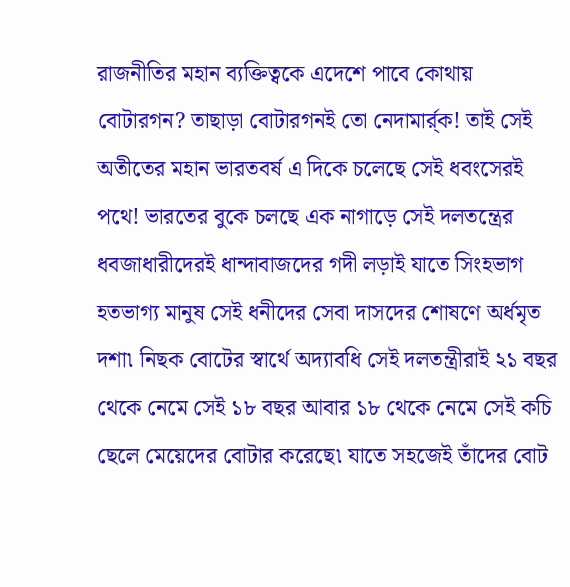রাজনীতির মহান ব্যক্তিত্বকে এদেশে পাবে কোথায় বোটারগন? তাছাড়া বোটারগনই তো নেদামার্র্ক! তাই সেই অতীতের মহান ভারতবর্ষ এ দিকে চলেছে সেই ধবংসেরই পথে! ভারতের বুকে চলছে এক নাগাড়ে সেই দলতন্ত্রের ধবজাধারীদেরই ধান্দাবাজদের গদী লড়াই যাতে সিংহভাগ হতভাগ্য মানুষ সেই ধনীদের সেবা দাসদের শোষণে অর্ধমৃত দশা৷ নিছক বোটের স্বার্থে অদ্যাবধি সেই দলতন্ত্রীরাই ২১ বছর থেকে নেমে সেই ১৮ বছর আবার ১৮ থেকে নেমে সেই কচি ছেলে মেয়েদের বোটার করেছে৷ যাতে সহজেই তাঁদের বোট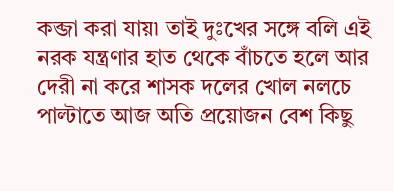কব্জা করা যায়৷ তাই দুঃখের সঙ্গে বলি এই নরক যন্ত্রণার হাত থেকে বাঁচতে হলে আর দেরী না করে শাসক দলের খোল নলচে পাল্টাতে আজ অতি প্রয়োজন বেশ কিছু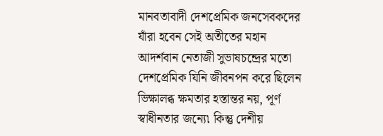মানবতাবাদী দেশপ্রেমিক জনসেবকদের যাঁরা হবেন সেই অতীতের মহান আদর্শবান নেতাজী সুভাষচন্দ্রের মতো দেশপ্রেমিক যিনি জীবনপন করে ছিলেন ভিক্ষালব্ধ ক্ষমতার হস্তান্তর নয়, পূর্ণ স্বাধীনতার জন্যে৷ কিন্তু দেশীয়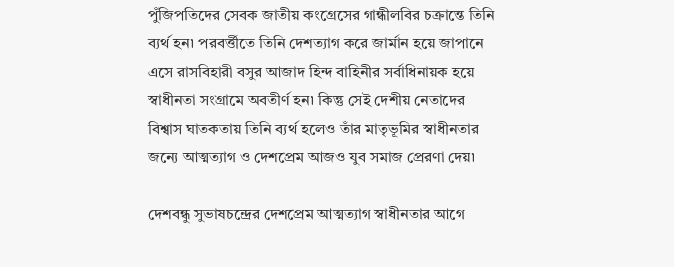পুঁজিপতিদের সেবক জাতীয় কংগ্রেসের গান্ধীলবির চক্রান্তে তিনি ব্যর্থ হন৷ পরবর্ত্তীতে তিনি দেশত্যাগ করে জার্মান হয়ে জাপানে এসে রাসবিহারী বসুর আজাদ হিন্দ বাহিনীর সর্বাধিনায়ক হয়ে স্বাধীনতা সংগ্রামে অবতীর্ণ হন৷ কিন্তু সেই দেশীয় নেতাদের বিশ্বাস ঘাতকতায় তিনি ব্যর্থ হলেও তাঁর মাতৃভূমির স্বাধীনতার জন্যে আত্মত্যাগ ও দেশপ্রেম আজও যুব সমাজ প্রেরণা দেয়৷

দেশবন্ধু সুভাষচন্দ্রের দেশপ্রেম আত্মত্যাগ স্বাধীনতার আগে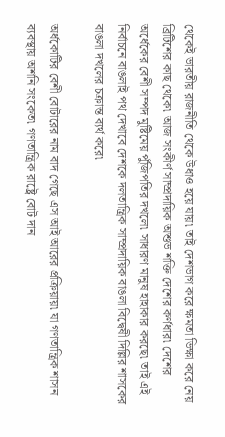থেকেই ভারতীয় রাজনীতি থেকে উধাও হয়ে যায়৷ তাই দেশভাগ করে ক্ষমতা ভিক্ষা করে নেয় ব্রিটিশের কাছ থেকে৷ আজ সংকীর্ণ সাম্প্রদায়িক অশুভ শক্তি দেশের কর্ণধার৷ দেশের অর্ধেকের বেশী সম্পদ মুষ্টিমেয় পুঁজিপতির দখলে৷ সাধারণ মানুষ হাহাকার করছে৷ তাই এই নির্বাচনে বাঙলাই পথ দেখাবে দেশকে দলতান্ত্রিক সাম্প্রদায়িক বাঙলা বিদ্বেষী দিল্লির শাসকের বাঙলা দখলের চক্রান্ত ব্যর্থ করে৷

অর্ধকোটির বেশী বোটারের নাম বাদ গেছে এস আই আরের প্রক্রিয়ায়৷ যা গণতান্ত্রিক শাসন ব্যবস্থায় অশনি সংকেত৷ গণতান্ত্রিক রাষ্ট্রে বোট দান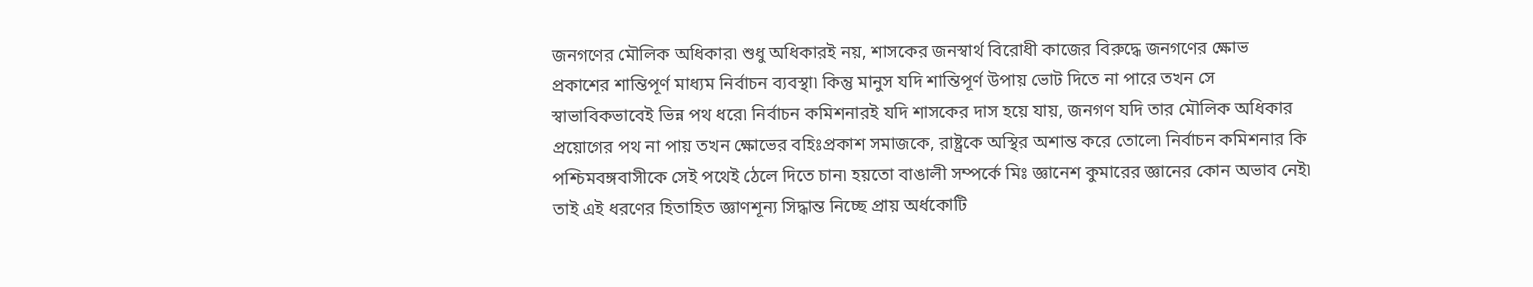জনগণের মৌলিক অধিকার৷ শুধু অধিকারই নয়, শাসকের জনস্বার্থ বিরোধী কাজের বিরুদ্ধে জনগণের ক্ষোভ প্রকাশের শান্তিপূর্ণ মাধ্যম নির্বাচন ব্যবস্থা৷ কিন্তু মানুস যদি শান্তিপূর্ণ উপায় ভোট দিতে না পারে তখন সে স্বাভাবিকভাবেই ভিন্ন পথ ধরে৷ নির্বাচন কমিশনারই যদি শাসকের দাস হয়ে যায়, জনগণ যদি তার মৌলিক অধিকার প্রয়োগের পথ না পায় তখন ক্ষোভের বহিঃপ্রকাশ সমাজকে, রাষ্ট্রকে অস্থির অশান্ত করে তোলে৷ নির্বাচন কমিশনার কি পশ্চিমবঙ্গবাসীকে সেই পথেই ঠেলে দিতে চান৷ হয়তো বাঙালী সম্পর্কে মিঃ জ্ঞানেশ কুমারের জ্ঞানের কোন অভাব নেই৷ তাই এই ধরণের হিতাহিত জ্ঞাণশূন্য সিদ্ধান্ত নিচ্ছে প্রায় অর্ধকোটি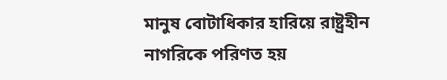মানুষ বোটাধিকার হারিয়ে রাষ্ট্রহীন নাগরিকে পরিণত হয়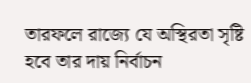তারফলে রাজ্যে যে অস্থিরতা সৃষ্টি হবে তার দায় নির্বাচন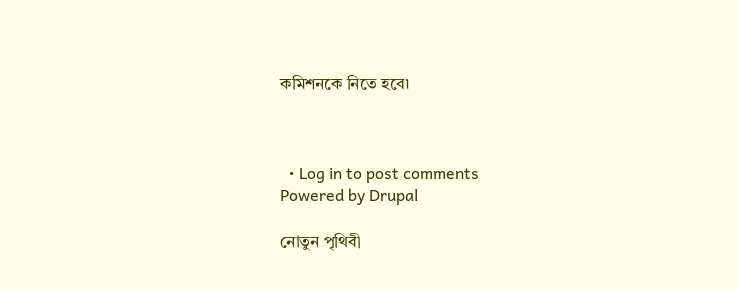কমিশনকে নিতে হবে৷



  • Log in to post comments
Powered by Drupal

নোতুন পৃথিবী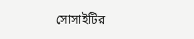সোসাইটির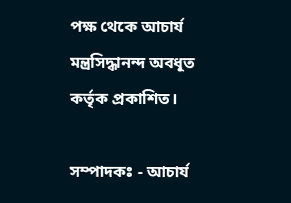পক্ষ থেকে আচার্য মন্ত্রসিদ্ধানন্দ অবধূত কর্তৃক প্রকাশিত।

সম্পাদকঃ - আচার্য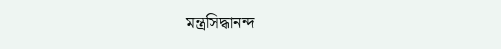মন্ত্রসিদ্ধানন্দ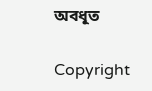অবধূত

Copyright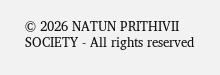© 2026 NATUN PRITHIVII SOCIETY - All rights reserved